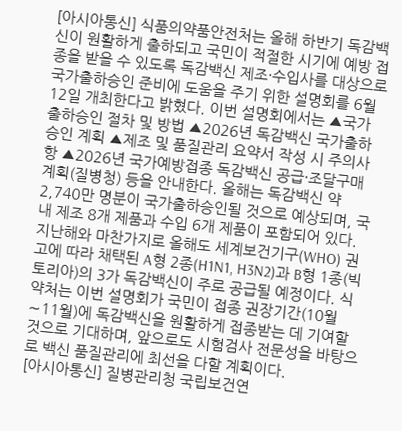[아시아통신] 식품의약품안전처는 올해 하반기 독감백신이 원활하게 출하되고 국민이 적절한 시기에 예방 접종을 받을 수 있도록 독감백신 제조·수입사를 대상으로 국가출하승인 준비에 도움을 주기 위한 설명회를 6월 12일 개최한다고 밝혔다. 이번 설명회에서는 ▲국가출하승인 절차 및 방법 ▲2026년 독감백신 국가출하승인 계획 ▲제조 및 품질관리 요약서 작성 시 주의사항 ▲2026년 국가예방접종 독감백신 공급·조달구매 계획(질병청) 등을 안내한다. 올해는 독감백신 약 2,740만 명분이 국가출하승인될 것으로 예상되며, 국내 제조 8개 제품과 수입 6개 제품이 포함되어 있다. 지난해와 마찬가지로 올해도 세계보건기구(WHO) 권고에 따라 채택된 A형 2종(H1N1, H3N2)과 B형 1종(빅토리아)의 3가 독감백신이 주로 공급될 예정이다. 식약처는 이번 설명회가 국민이 접종 권장기간(10월∼11월)에 독감백신을 원활하게 접종받는 데 기여할 것으로 기대하며, 앞으로도 시험검사 전문성을 바탕으로 백신 품질관리에 최선을 다할 계획이다.
[아시아통신] 질병관리청 국립보건연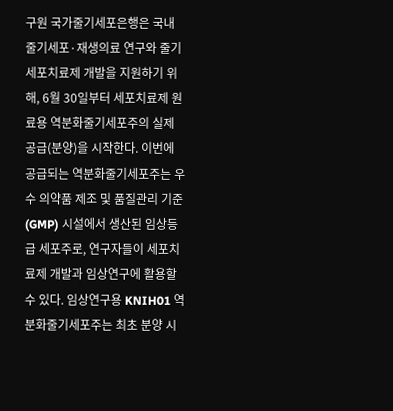구원 국가줄기세포은행은 국내 줄기세포·재생의료 연구와 줄기세포치료제 개발을 지원하기 위해, 6월 30일부터 세포치료제 원료용 역분화줄기세포주의 실제 공급(분양)을 시작한다. 이번에 공급되는 역분화줄기세포주는 우수 의약품 제조 및 품질관리 기준(GMP) 시설에서 생산된 임상등급 세포주로, 연구자들이 세포치료제 개발과 임상연구에 활용할 수 있다. 임상연구용 KNIH01 역분화줄기세포주는 최초 분양 시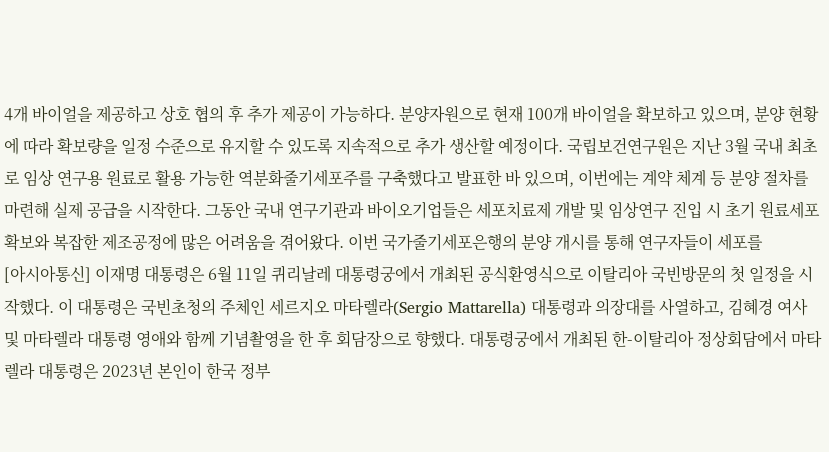4개 바이얼을 제공하고 상호 협의 후 추가 제공이 가능하다. 분양자원으로 현재 100개 바이얼을 확보하고 있으며, 분양 현황에 따라 확보량을 일정 수준으로 유지할 수 있도록 지속적으로 추가 생산할 예정이다. 국립보건연구원은 지난 3월 국내 최초로 임상 연구용 원료로 활용 가능한 역분화줄기세포주를 구축했다고 발표한 바 있으며, 이번에는 계약 체계 등 분양 절차를 마련해 실제 공급을 시작한다. 그동안 국내 연구기관과 바이오기업들은 세포치료제 개발 및 임상연구 진입 시 초기 원료세포 확보와 복잡한 제조공정에 많은 어려움을 겪어왔다. 이번 국가줄기세포은행의 분양 개시를 통해 연구자들이 세포를
[아시아통신] 이재명 대통령은 6월 11일 퀴리날레 대통령궁에서 개최된 공식환영식으로 이탈리아 국빈방문의 첫 일정을 시작했다. 이 대통령은 국빈초청의 주체인 세르지오 마타렐라(Sergio Mattarella) 대통령과 의장대를 사열하고, 김혜경 여사 및 마타렐라 대통령 영애와 함께 기념촬영을 한 후 회담장으로 향했다. 대통령궁에서 개최된 한-이탈리아 정상회담에서 마타렐라 대통령은 2023년 본인이 한국 정부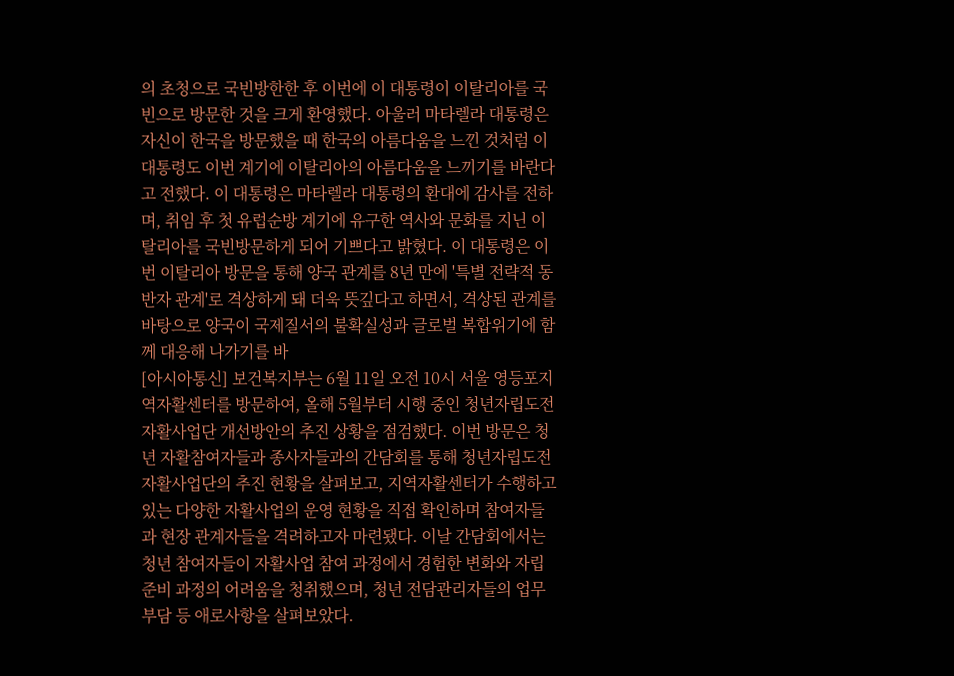의 초청으로 국빈방한한 후 이번에 이 대통령이 이탈리아를 국빈으로 방문한 것을 크게 환영했다. 아울러 마타렐라 대통령은 자신이 한국을 방문했을 때 한국의 아름다움을 느낀 것처럼 이 대통령도 이번 계기에 이탈리아의 아름다움을 느끼기를 바란다고 전했다. 이 대통령은 마타렐라 대통령의 환대에 감사를 전하며, 취임 후 첫 유럽순방 계기에 유구한 역사와 문화를 지닌 이탈리아를 국빈방문하게 되어 기쁘다고 밝혔다. 이 대통령은 이번 이탈리아 방문을 통해 양국 관계를 8년 만에 '특별 전략적 동반자 관계'로 격상하게 돼 더욱 뜻깊다고 하면서, 격상된 관계를 바탕으로 양국이 국제질서의 불확실성과 글로벌 복합위기에 함께 대응해 나가기를 바
[아시아통신] 보건복지부는 6월 11일 오전 10시 서울 영등포지역자활센터를 방문하여, 올해 5월부터 시행 중인 청년자립도전 자활사업단 개선방안의 추진 상황을 점검했다. 이번 방문은 청년 자활참여자들과 종사자들과의 간담회를 통해 청년자립도전 자활사업단의 추진 현황을 살펴보고, 지역자활센터가 수행하고 있는 다양한 자활사업의 운영 현황을 직접 확인하며 참여자들과 현장 관계자들을 격려하고자 마련됐다. 이날 간담회에서는 청년 참여자들이 자활사업 참여 과정에서 경험한 변화와 자립 준비 과정의 어려움을 청취했으며, 청년 전담관리자들의 업무부담 등 애로사항을 살펴보았다.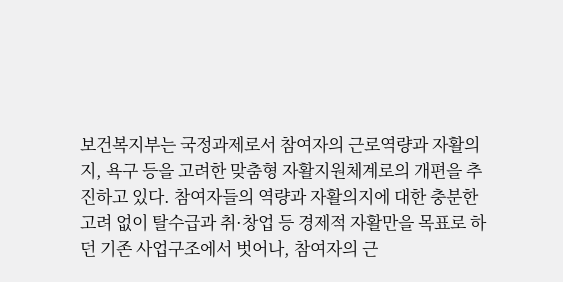보건복지부는 국정과제로서 참여자의 근로역량과 자활의지, 욕구 등을 고려한 맞춤형 자활지원체계로의 개편을 추진하고 있다. 참여자들의 역량과 자활의지에 대한 충분한 고려 없이 탈수급과 취·창업 등 경제적 자활만을 목표로 하던 기존 사업구조에서 벗어나, 참여자의 근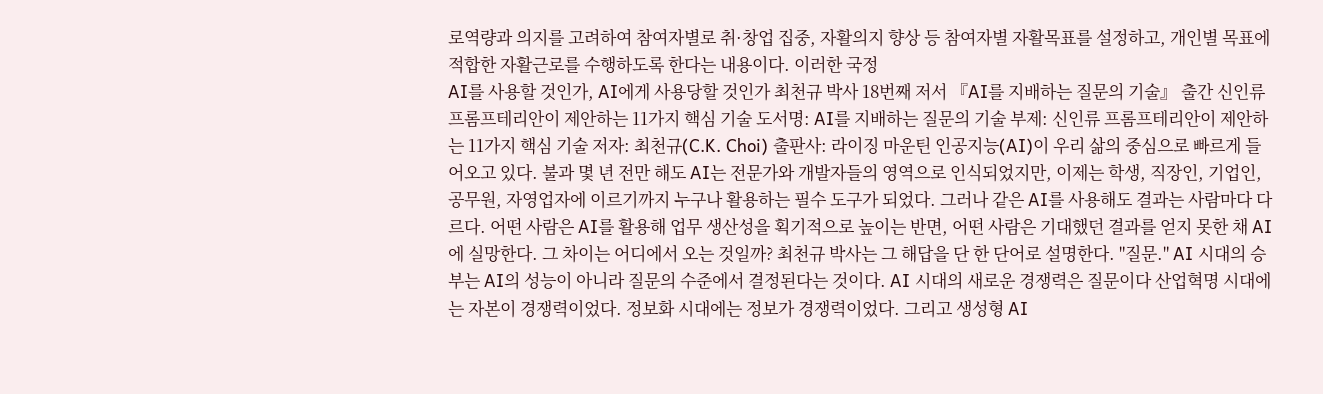로역량과 의지를 고려하여 참여자별로 취·창업 집중, 자활의지 향상 등 참여자별 자활목표를 설정하고, 개인별 목표에 적합한 자활근로를 수행하도록 한다는 내용이다. 이러한 국정
AI를 사용할 것인가, AI에게 사용당할 것인가 최천규 박사 18번째 저서 『AI를 지배하는 질문의 기술』 출간 신인류 프롬프테리안이 제안하는 11가지 핵심 기술 도서명: AI를 지배하는 질문의 기술 부제: 신인류 프롬프테리안이 제안하는 11가지 핵심 기술 저자: 최천규(C.K. Choi) 출판사: 라이징 마운틴 인공지능(AI)이 우리 삶의 중심으로 빠르게 들어오고 있다. 불과 몇 년 전만 해도 AI는 전문가와 개발자들의 영역으로 인식되었지만, 이제는 학생, 직장인, 기업인, 공무원, 자영업자에 이르기까지 누구나 활용하는 필수 도구가 되었다. 그러나 같은 AI를 사용해도 결과는 사람마다 다르다. 어떤 사람은 AI를 활용해 업무 생산성을 획기적으로 높이는 반면, 어떤 사람은 기대했던 결과를 얻지 못한 채 AI에 실망한다. 그 차이는 어디에서 오는 것일까? 최천규 박사는 그 해답을 단 한 단어로 설명한다. "질문." AI 시대의 승부는 AI의 성능이 아니라 질문의 수준에서 결정된다는 것이다. AI 시대의 새로운 경쟁력은 질문이다 산업혁명 시대에는 자본이 경쟁력이었다. 정보화 시대에는 정보가 경쟁력이었다. 그리고 생성형 AI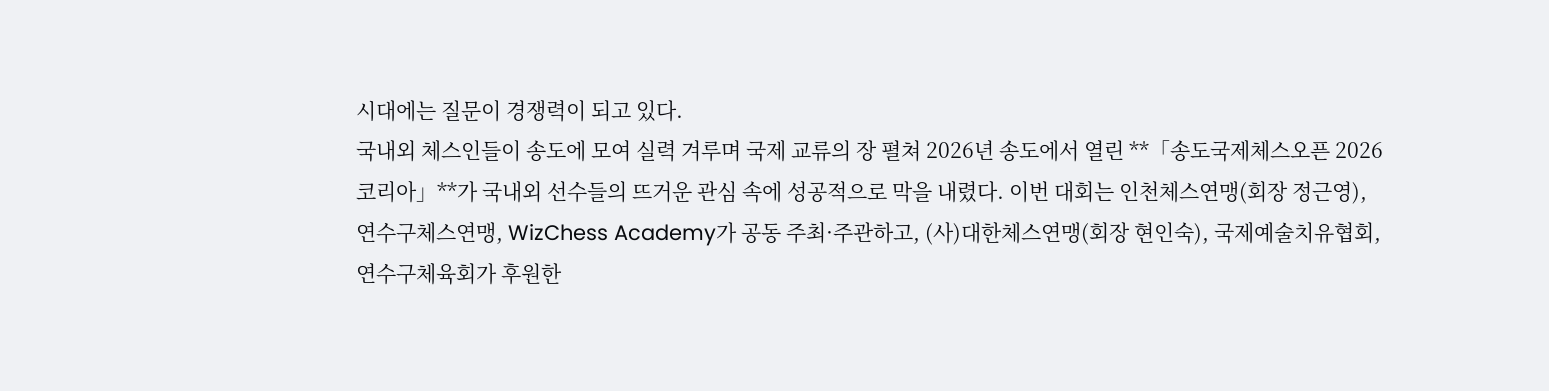시대에는 질문이 경쟁력이 되고 있다.
국내외 체스인들이 송도에 모여 실력 겨루며 국제 교류의 장 펼쳐 2026년 송도에서 열린 **「송도국제체스오픈 2026 코리아」**가 국내외 선수들의 뜨거운 관심 속에 성공적으로 막을 내렸다. 이번 대회는 인천체스연맹(회장 정근영), 연수구체스연맹, WizChess Academy가 공동 주최·주관하고, (사)대한체스연맹(회장 현인숙), 국제예술치유협회, 연수구체육회가 후원한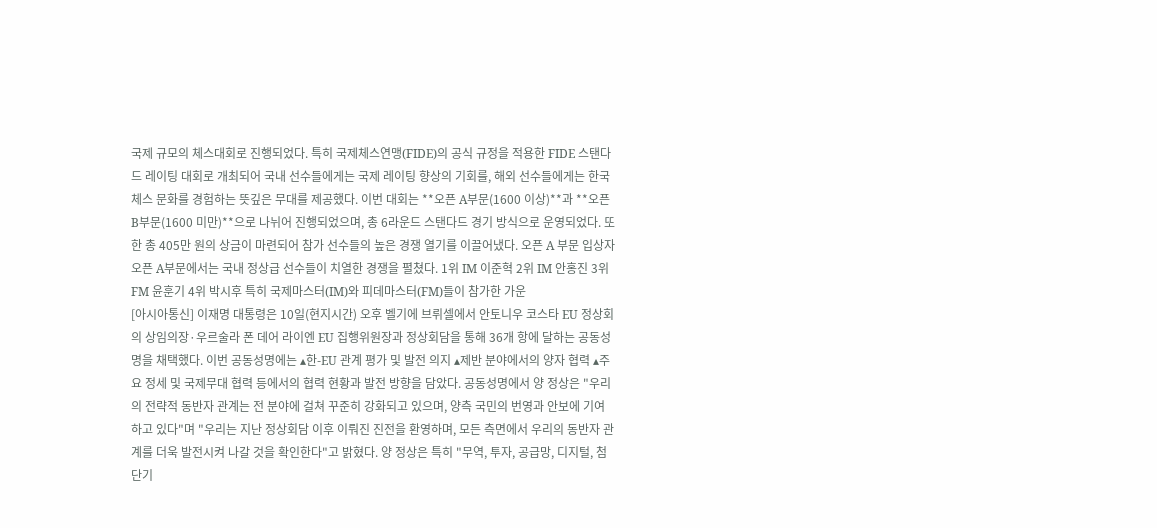국제 규모의 체스대회로 진행되었다. 특히 국제체스연맹(FIDE)의 공식 규정을 적용한 FIDE 스탠다드 레이팅 대회로 개최되어 국내 선수들에게는 국제 레이팅 향상의 기회를, 해외 선수들에게는 한국 체스 문화를 경험하는 뜻깊은 무대를 제공했다. 이번 대회는 **오픈 A부문(1600 이상)**과 **오픈 B부문(1600 미만)**으로 나뉘어 진행되었으며, 총 6라운드 스탠다드 경기 방식으로 운영되었다. 또한 총 405만 원의 상금이 마련되어 참가 선수들의 높은 경쟁 열기를 이끌어냈다. 오픈 A 부문 입상자 오픈 A부문에서는 국내 정상급 선수들이 치열한 경쟁을 펼쳤다. 1위 IM 이준혁 2위 IM 안홍진 3위 FM 윤훈기 4위 박시후 특히 국제마스터(IM)와 피데마스터(FM)들이 참가한 가운
[아시아통신] 이재명 대통령은 10일(현지시간) 오후 벨기에 브뤼셀에서 안토니우 코스타 EU 정상회의 상임의장·우르술라 폰 데어 라이엔 EU 집행위원장과 정상회담을 통해 36개 항에 달하는 공동성명을 채택했다. 이번 공동성명에는 ▴한-EU 관계 평가 및 발전 의지 ▴제반 분야에서의 양자 협력 ▴주요 정세 및 국제무대 협력 등에서의 협력 현황과 발전 방향을 담았다. 공동성명에서 양 정상은 "우리의 전략적 동반자 관계는 전 분야에 걸쳐 꾸준히 강화되고 있으며, 양측 국민의 번영과 안보에 기여하고 있다"며 "우리는 지난 정상회담 이후 이뤄진 진전을 환영하며, 모든 측면에서 우리의 동반자 관계를 더욱 발전시켜 나갈 것을 확인한다"고 밝혔다. 양 정상은 특히 "무역, 투자, 공급망, 디지털, 첨단기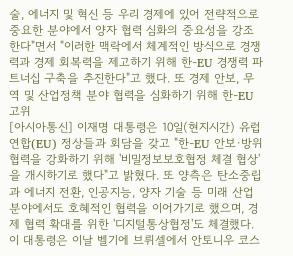술, 에너지 및 혁신 등 우리 경제에 있어 전략적으로 중요한 분야에서 양자 협력 심화의 중요성을 강조한다"면서 "이러한 맥락에서 체계적인 방식으로 경쟁력과 경제 회복력을 제고하기 위해 한-EU 경쟁력 파트너십 구축을 추진한다"고 했다. 또 경제 안보, 무역 및 산업정책 분야 협력을 심화하기 위해 한-EU 고위
[아시아통신] 이재명 대통령은 10일(현지시간) 유럽연합(EU) 정상들과 회담을 갖고 "한-EU 안보·방위 협력을 강화하기 위해 '비밀정보보호협정 체결 협상'을 개시하기로 했다"고 밝혔다. 또 양측은 탄소중립과 에너지 전환, 인공지능, 양자 기술 등 미래 산업분야에서도 호혜적인 협력을 이어가기로 했으며, 경제 협력 확대를 위한 '디지털통상협정'도 체결했다. 이 대통령은 이날 벨기에 브뤼셀에서 안토니우 코스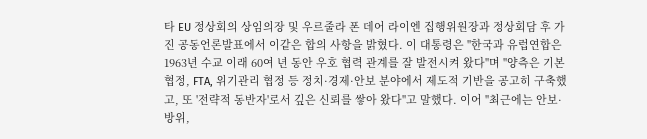타 EU 정상회의 상임의장 및 우르줄라 폰 데어 라이엔 집행위원장과 정상회담 후 가진 공동언론발표에서 이같은 합의 사항을 밝혔다. 이 대통령은 "한국과 유럽연합은 1963년 수교 이래 60여 년 동안 우호 협력 관계를 잘 발전시켜 왔다"며 "양측은 기본 협정, FTA, 위기관리 협정 등 정치·경제·안보 분야에서 제도적 기반을 공고히 구축했고, 또 '전략적 동반자'로서 깊은 신뢰를 쌓아 왔다"고 말했다. 이어 "최근에는 안보·방위,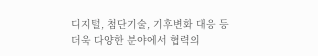디지털, 첨단기술, 기후변화 대응 등 더욱 다양한 분야에서 협력의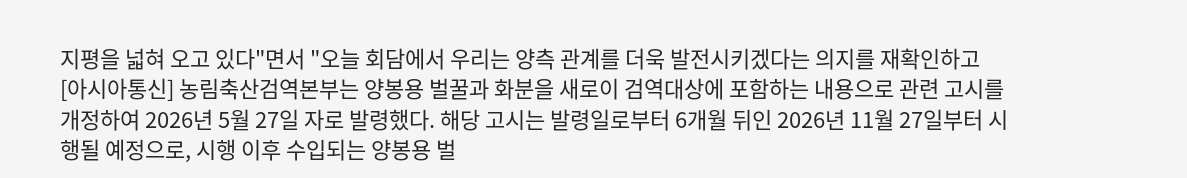지평을 넓혀 오고 있다"면서 "오늘 회담에서 우리는 양측 관계를 더욱 발전시키겠다는 의지를 재확인하고
[아시아통신] 농림축산검역본부는 양봉용 벌꿀과 화분을 새로이 검역대상에 포함하는 내용으로 관련 고시를 개정하여 2026년 5월 27일 자로 발령했다. 해당 고시는 발령일로부터 6개월 뒤인 2026년 11월 27일부터 시행될 예정으로, 시행 이후 수입되는 양봉용 벌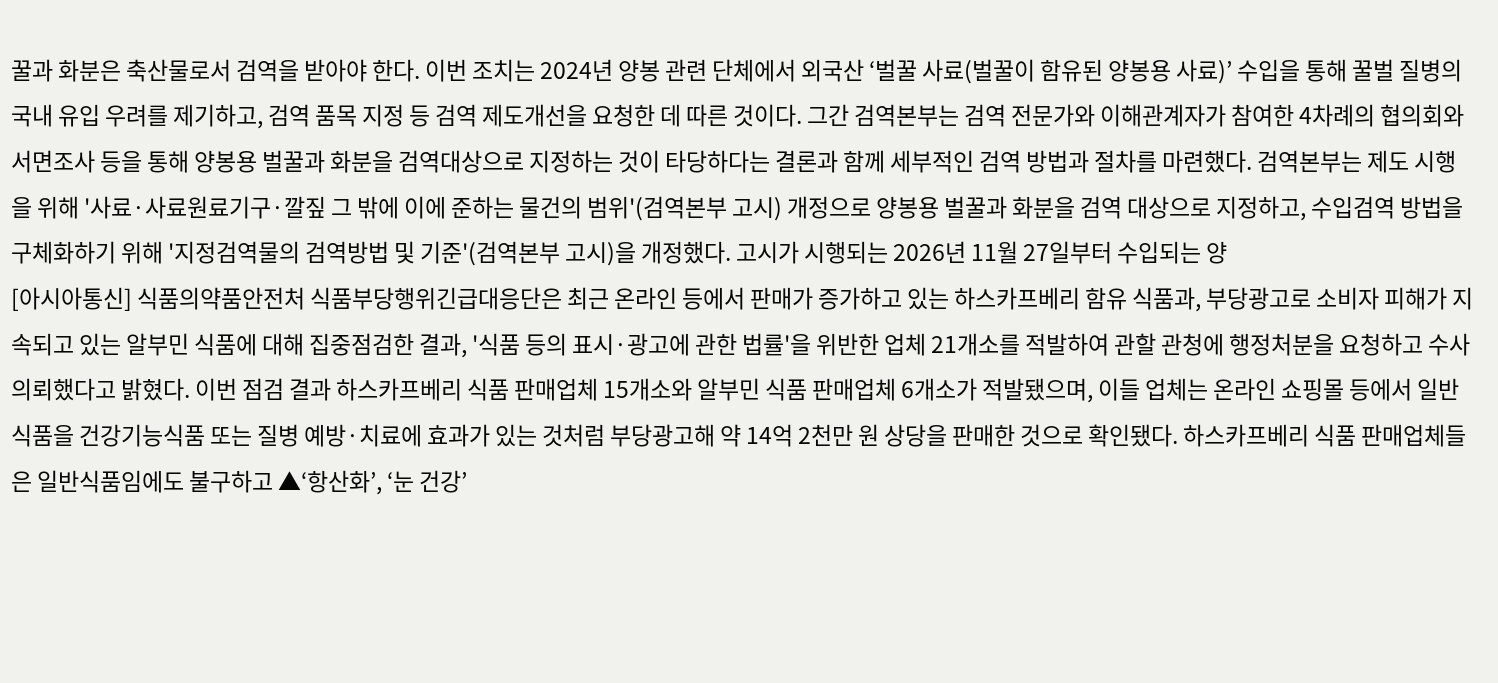꿀과 화분은 축산물로서 검역을 받아야 한다. 이번 조치는 2024년 양봉 관련 단체에서 외국산 ‘벌꿀 사료(벌꿀이 함유된 양봉용 사료)’ 수입을 통해 꿀벌 질병의 국내 유입 우려를 제기하고, 검역 품목 지정 등 검역 제도개선을 요청한 데 따른 것이다. 그간 검역본부는 검역 전문가와 이해관계자가 참여한 4차례의 협의회와 서면조사 등을 통해 양봉용 벌꿀과 화분을 검역대상으로 지정하는 것이 타당하다는 결론과 함께 세부적인 검역 방법과 절차를 마련했다. 검역본부는 제도 시행을 위해 '사료·사료원료기구·깔짚 그 밖에 이에 준하는 물건의 범위'(검역본부 고시) 개정으로 양봉용 벌꿀과 화분을 검역 대상으로 지정하고, 수입검역 방법을 구체화하기 위해 '지정검역물의 검역방법 및 기준'(검역본부 고시)을 개정했다. 고시가 시행되는 2026년 11월 27일부터 수입되는 양
[아시아통신] 식품의약품안전처 식품부당행위긴급대응단은 최근 온라인 등에서 판매가 증가하고 있는 하스카프베리 함유 식품과, 부당광고로 소비자 피해가 지속되고 있는 알부민 식품에 대해 집중점검한 결과, '식품 등의 표시·광고에 관한 법률'을 위반한 업체 21개소를 적발하여 관할 관청에 행정처분을 요청하고 수사의뢰했다고 밝혔다. 이번 점검 결과 하스카프베리 식품 판매업체 15개소와 알부민 식품 판매업체 6개소가 적발됐으며, 이들 업체는 온라인 쇼핑몰 등에서 일반식품을 건강기능식품 또는 질병 예방·치료에 효과가 있는 것처럼 부당광고해 약 14억 2천만 원 상당을 판매한 것으로 확인됐다. 하스카프베리 식품 판매업체들은 일반식품임에도 불구하고 ▲‘항산화’, ‘눈 건강’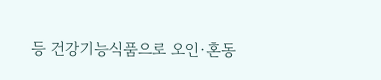등 건강기능식품으로 오인·혼동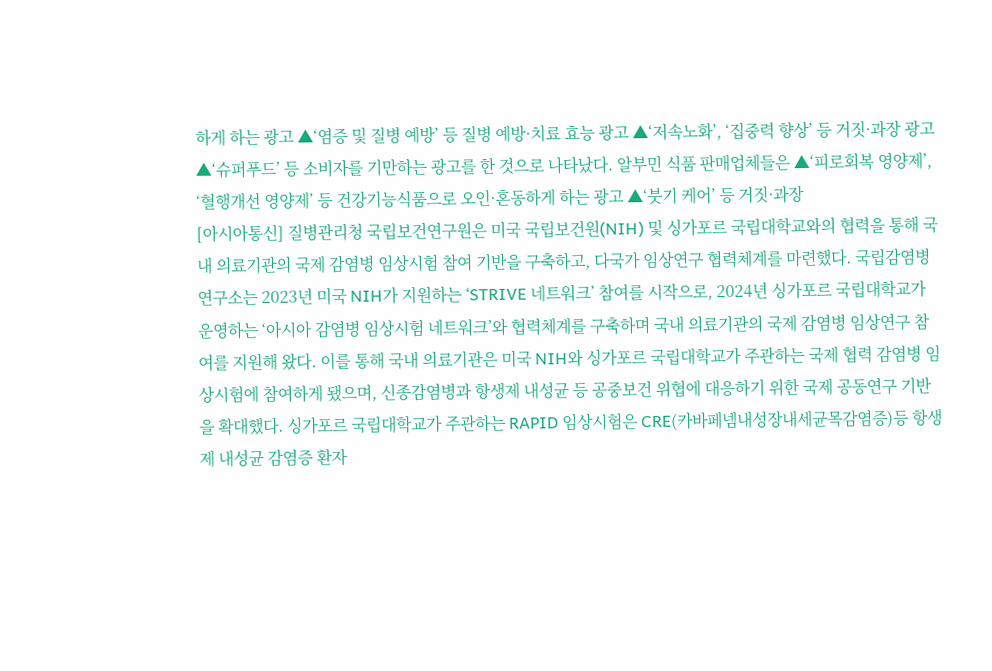하게 하는 광고 ▲‘염증 및 질병 예방’ 등 질병 예방·치료 효능 광고 ▲‘저속노화’, ‘집중력 향상’ 등 거짓·과장 광고 ▲‘슈퍼푸드’ 등 소비자를 기만하는 광고를 한 것으로 나타났다. 알부민 식품 판매업체들은 ▲‘피로회복 영양제’, ‘혈행개선 영양제’ 등 건강기능식품으로 오인·혼동하게 하는 광고 ▲‘붓기 케어’ 등 거짓·과장
[아시아통신] 질병관리청 국립보건연구원은 미국 국립보건원(NIH) 및 싱가포르 국립대학교와의 협력을 통해 국내 의료기관의 국제 감염병 임상시험 참여 기반을 구축하고, 다국가 임상연구 협력체계를 마련했다. 국립감염병연구소는 2023년 미국 NIH가 지원하는 ‘STRIVE 네트워크’ 참여를 시작으로, 2024년 싱가포르 국립대학교가 운영하는 ‘아시아 감염병 임상시험 네트워크’와 협력체계를 구축하며 국내 의료기관의 국제 감염병 임상연구 참여를 지원해 왔다. 이를 통해 국내 의료기관은 미국 NIH와 싱가포르 국립대학교가 주관하는 국제 협력 감염병 임상시험에 참여하게 됐으며, 신종감염병과 항생제 내성균 등 공중보건 위협에 대응하기 위한 국제 공동연구 기반을 확대했다. 싱가포르 국립대학교가 주관하는 RAPID 임상시험은 CRE(카바페넴내성장내세균목감염증)등 항생제 내성균 감염증 환자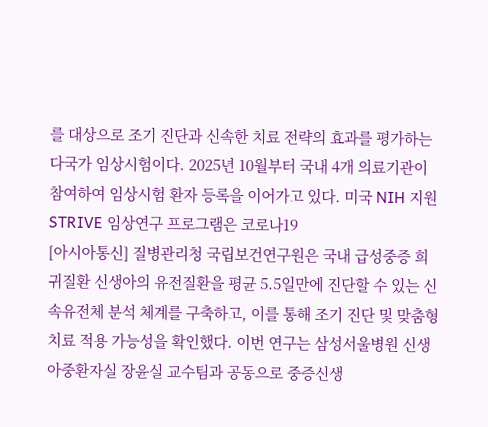를 대상으로 조기 진단과 신속한 치료 전략의 효과를 평가하는 다국가 임상시험이다. 2025년 10월부터 국내 4개 의료기관이 참여하여 임상시험 환자 등록을 이어가고 있다. 미국 NIH 지원 STRIVE 임상연구 프로그램은 코로나19
[아시아통신] 질병관리청 국립보건연구원은 국내 급성중증 희귀질환 신생아의 유전질환을 평균 5.5일만에 진단할 수 있는 신속유전체 분석 체계를 구축하고, 이를 통해 조기 진단 및 맞춤형 치료 적용 가능성을 확인했다. 이번 연구는 삼성서울병원 신생아중환자실 장윤실 교수팀과 공동으로 중증신생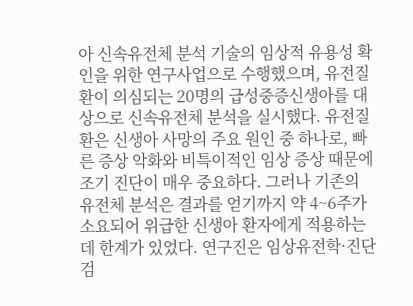아 신속유전체 분석 기술의 임상적 유용성 확인을 위한 연구사업으로 수행했으며, 유전질환이 의심되는 20명의 급성중증신생아를 대상으로 신속유전체 분석을 실시했다. 유전질환은 신생아 사망의 주요 원인 중 하나로, 빠른 증상 악화와 비특이적인 임상 증상 때문에 조기 진단이 매우 중요하다. 그러나 기존의 유전체 분석은 결과를 얻기까지 약 4~6주가 소요되어 위급한 신생아 환자에게 적용하는 데 한계가 있었다. 연구진은 임상유전학·진단검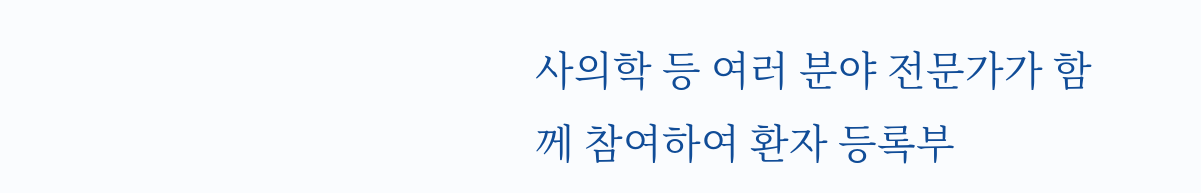사의학 등 여러 분야 전문가가 함께 참여하여 환자 등록부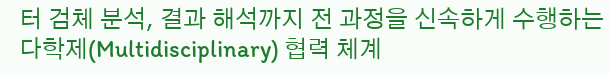터 검체 분석, 결과 해석까지 전 과정을 신속하게 수행하는 다학제(Multidisciplinary) 협력 체계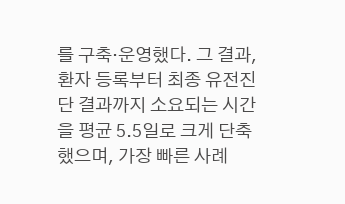를 구축·운영했다. 그 결과, 환자 등록부터 최종 유전진단 결과까지 소요되는 시간을 평균 5.5일로 크게 단축했으며, 가장 빠른 사례